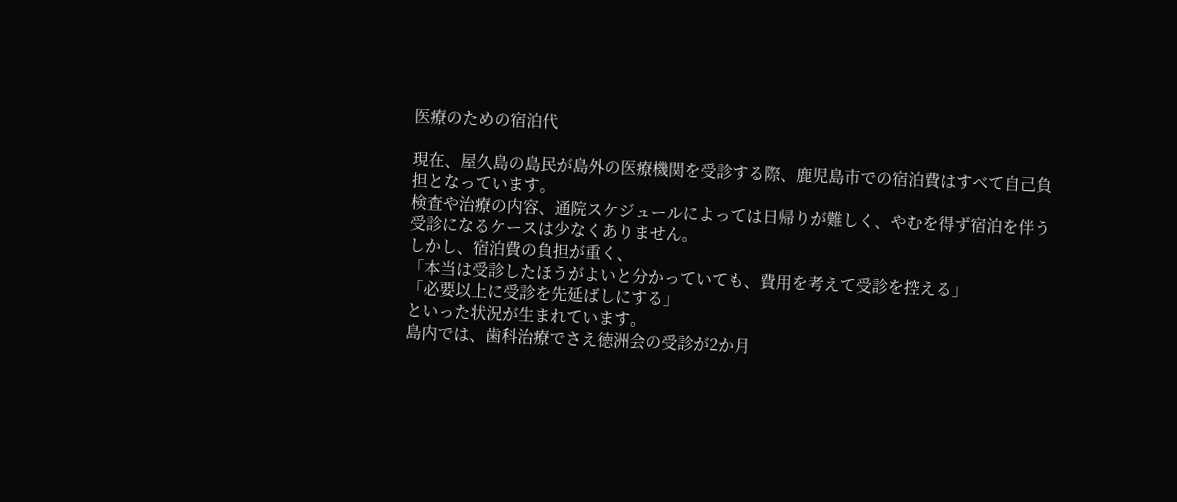医療のための宿泊代

現在、屋久島の島民が島外の医療機関を受診する際、鹿児島市での宿泊費はすべて自己負担となっています。
検査や治療の内容、通院スケジュールによっては日帰りが難しく、やむを得ず宿泊を伴う受診になるケースは少なくありません。
しかし、宿泊費の負担が重く、
「本当は受診したほうがよいと分かっていても、費用を考えて受診を控える」
「必要以上に受診を先延ばしにする」
といった状況が生まれています。
島内では、歯科治療でさえ徳洲会の受診が2か月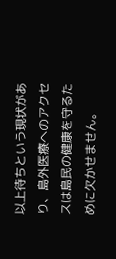以上待ちという現状があり、島外医療へのアクセスは島民の健康を守るために欠かせません。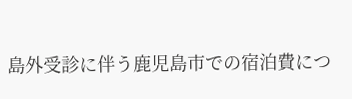島外受診に伴う鹿児島市での宿泊費につ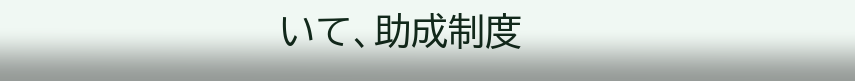いて、助成制度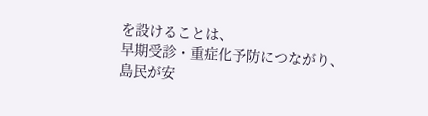を設けることは、
早期受診・重症化予防につながり、島民が安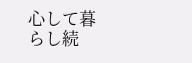心して暮らし続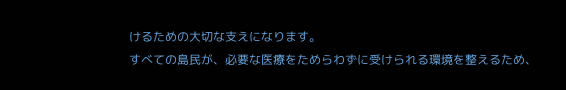けるための大切な支えになります。
すべての島民が、必要な医療をためらわずに受けられる環境を整えるため、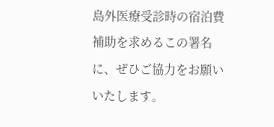島外医療受診時の宿泊費補助を求めるこの署名に、ぜひご協力をお願いいたします。